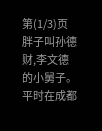第(1/3)页 胖子叫孙德财,李文德的小舅子。 平时在成都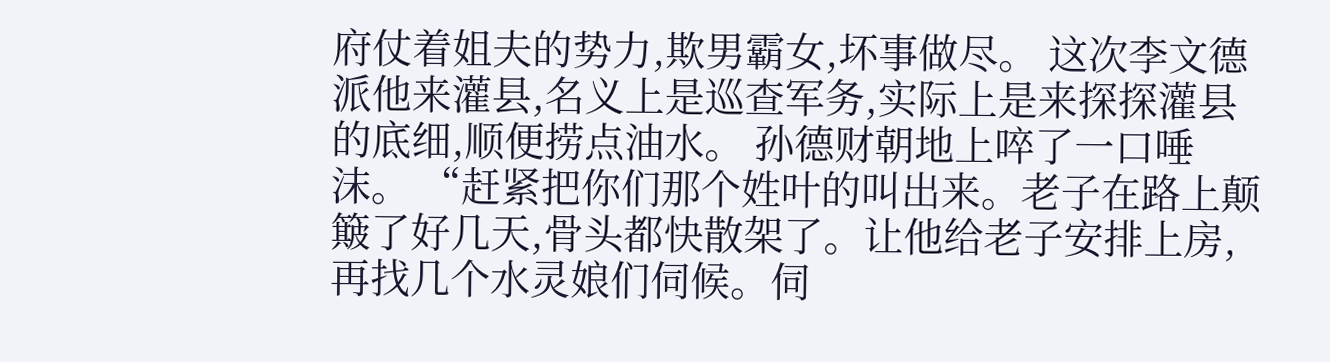府仗着姐夫的势力,欺男霸女,坏事做尽。 这次李文德派他来灌县,名义上是巡查军务,实际上是来探探灌县的底细,顺便捞点油水。 孙德财朝地上啐了一口唾沫。 “赶紧把你们那个姓叶的叫出来。老子在路上颠簸了好几天,骨头都快散架了。让他给老子安排上房,再找几个水灵娘们伺候。伺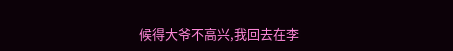候得大爷不高兴,我回去在李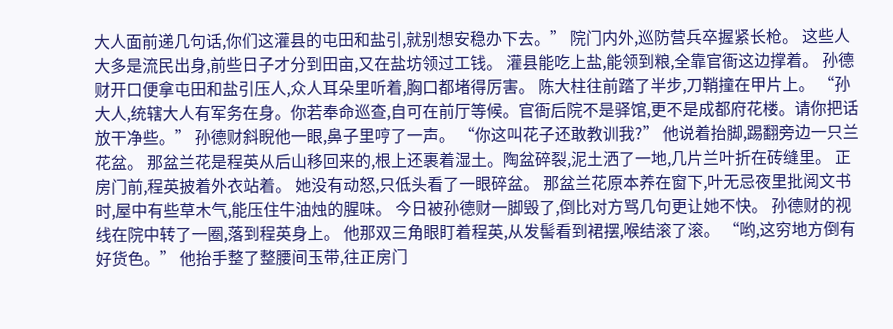大人面前递几句话,你们这灌县的屯田和盐引,就别想安稳办下去。” 院门内外,巡防营兵卒握紧长枪。 这些人大多是流民出身,前些日子才分到田亩,又在盐坊领过工钱。 灌县能吃上盐,能领到粮,全靠官衙这边撑着。 孙德财开口便拿屯田和盐引压人,众人耳朵里听着,胸口都堵得厉害。 陈大柱往前踏了半步,刀鞘撞在甲片上。 “孙大人,统辖大人有军务在身。你若奉命巡查,自可在前厅等候。官衙后院不是驿馆,更不是成都府花楼。请你把话放干净些。” 孙德财斜睨他一眼,鼻子里哼了一声。 “你这叫花子还敢教训我?” 他说着抬脚,踢翻旁边一只兰花盆。 那盆兰花是程英从后山移回来的,根上还裹着湿土。陶盆碎裂,泥土洒了一地,几片兰叶折在砖缝里。 正房门前,程英披着外衣站着。 她没有动怒,只低头看了一眼碎盆。 那盆兰花原本养在窗下,叶无忌夜里批阅文书时,屋中有些草木气,能压住牛油烛的腥味。 今日被孙德财一脚毁了,倒比对方骂几句更让她不快。 孙德财的视线在院中转了一圈,落到程英身上。 他那双三角眼盯着程英,从发髻看到裙摆,喉结滚了滚。 “哟,这穷地方倒有好货色。” 他抬手整了整腰间玉带,往正房门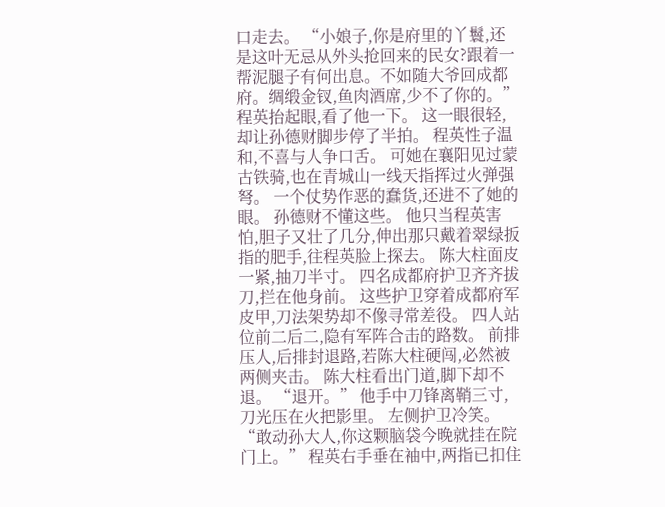口走去。 “小娘子,你是府里的丫鬟,还是这叶无忌从外头抢回来的民女?跟着一帮泥腿子有何出息。不如随大爷回成都府。绸缎金钗,鱼肉酒席,少不了你的。” 程英抬起眼,看了他一下。 这一眼很轻,却让孙德财脚步停了半拍。 程英性子温和,不喜与人争口舌。 可她在襄阳见过蒙古铁骑,也在青城山一线天指挥过火弹强弩。 一个仗势作恶的蠢货,还进不了她的眼。 孙德财不懂这些。 他只当程英害怕,胆子又壮了几分,伸出那只戴着翠绿扳指的肥手,往程英脸上探去。 陈大柱面皮一紧,抽刀半寸。 四名成都府护卫齐齐拔刀,拦在他身前。 这些护卫穿着成都府军皮甲,刀法架势却不像寻常差役。 四人站位前二后二,隐有军阵合击的路数。 前排压人,后排封退路,若陈大柱硬闯,必然被两侧夹击。 陈大柱看出门道,脚下却不退。 “退开。” 他手中刀锋离鞘三寸,刀光压在火把影里。 左侧护卫冷笑。 “敢动孙大人,你这颗脑袋今晚就挂在院门上。” 程英右手垂在袖中,两指已扣住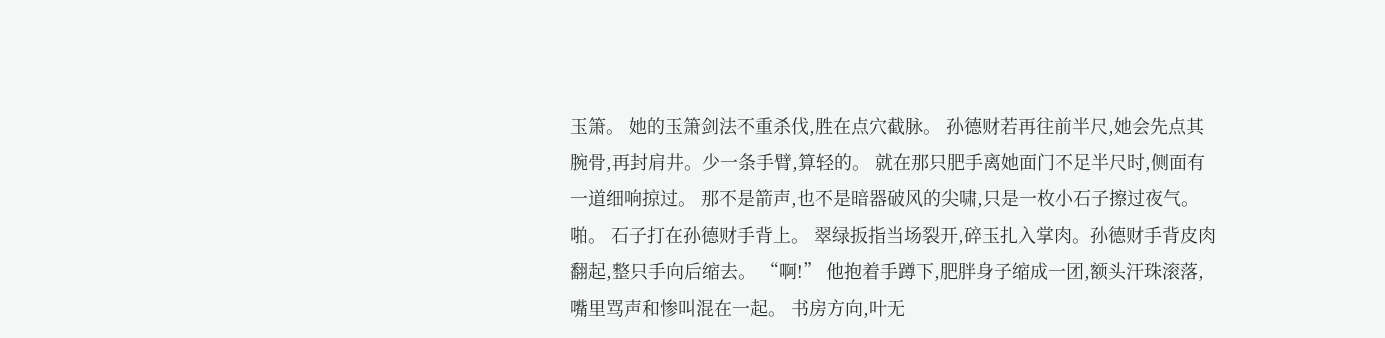玉箫。 她的玉箫剑法不重杀伐,胜在点穴截脉。 孙德财若再往前半尺,她会先点其腕骨,再封肩井。少一条手臂,算轻的。 就在那只肥手离她面门不足半尺时,侧面有一道细响掠过。 那不是箭声,也不是暗器破风的尖啸,只是一枚小石子擦过夜气。 啪。 石子打在孙德财手背上。 翠绿扳指当场裂开,碎玉扎入掌肉。孙德财手背皮肉翻起,整只手向后缩去。 “啊!” 他抱着手蹲下,肥胖身子缩成一团,额头汗珠滚落,嘴里骂声和惨叫混在一起。 书房方向,叶无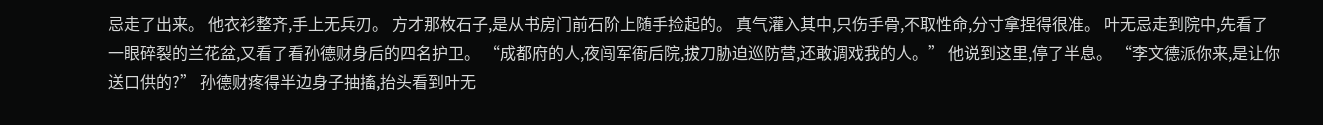忌走了出来。 他衣衫整齐,手上无兵刃。 方才那枚石子,是从书房门前石阶上随手捡起的。 真气灌入其中,只伤手骨,不取性命,分寸拿捏得很准。 叶无忌走到院中,先看了一眼碎裂的兰花盆,又看了看孙德财身后的四名护卫。 “成都府的人,夜闯军衙后院,拔刀胁迫巡防营,还敢调戏我的人。” 他说到这里,停了半息。 “李文德派你来,是让你送口供的?” 孙德财疼得半边身子抽搐,抬头看到叶无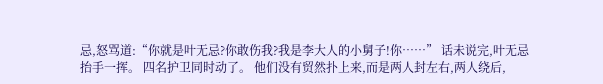忌,怒骂道:“你就是叶无忌?你敢伤我?我是李大人的小舅子!你……” 话未说完,叶无忌抬手一挥。 四名护卫同时动了。 他们没有贸然扑上来,而是两人封左右,两人绕后,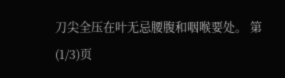刀尖全压在叶无忌腰腹和咽喉要处。 第(1/3)页